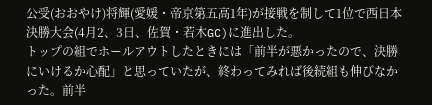公受(おおやけ)将輝(愛媛・帝京第五高1年)が接戦を制して1位で西日本決勝大会(4月2、3日、佐賀・若木GC)に進出した。
トップの組でホールアウトしたときには「前半が悪かったので、決勝にいけるか心配」と思っていたが、終わってみれば後続組も伸びなかった。前半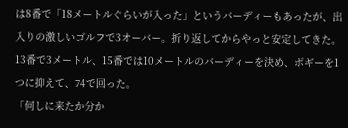は8番で「18メートルぐらいが入った」というバーディーもあったが、出入りの激しいゴルフで3オーバー。折り返してからやっと安定してきた。13番で3メートル、15番では10メートルのバーディーを決め、ボギーを1つに抑えて、74で回った。
「何しに来たか分か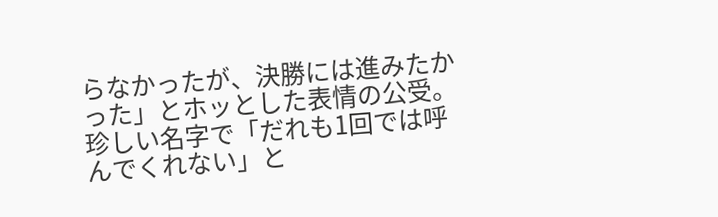らなかったが、決勝には進みたかった」とホッとした表情の公受。珍しい名字で「だれも1回では呼んでくれない」と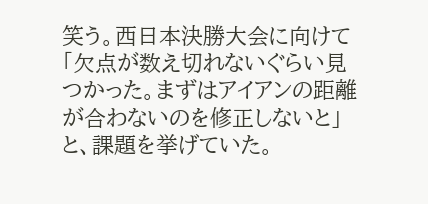笑う。西日本決勝大会に向けて「欠点が数え切れないぐらい見つかった。まずはアイアンの距離が合わないのを修正しないと」と、課題を挙げていた。